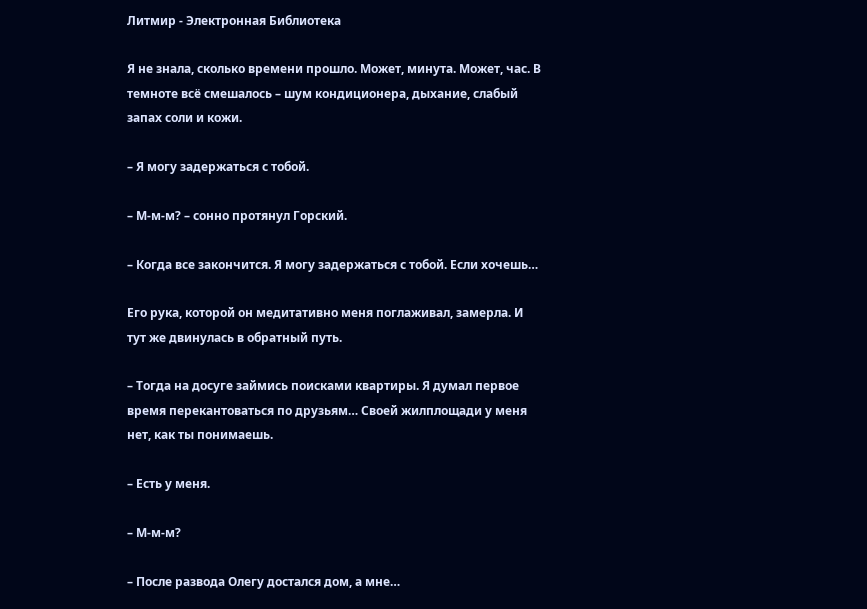Литмир - Электронная Библиотека

Я не знала, сколько времени прошло. Может, минута. Может, час. В темноте всё смешалось – шум кондиционера, дыхание, слабый запах соли и кожи.

– Я могу задержаться с тобой.

– М-м-м? – сонно протянул Горский.

– Когда все закончится. Я могу задержаться с тобой. Если хочешь…

Его рука, которой он медитативно меня поглаживал, замерла. И тут же двинулась в обратный путь.

– Тогда на досуге займись поисками квартиры. Я думал первое время перекантоваться по друзьям… Своей жилплощади у меня нет, как ты понимаешь.

– Есть у меня.

– М-м-м?

– После развода Олегу достался дом, а мне…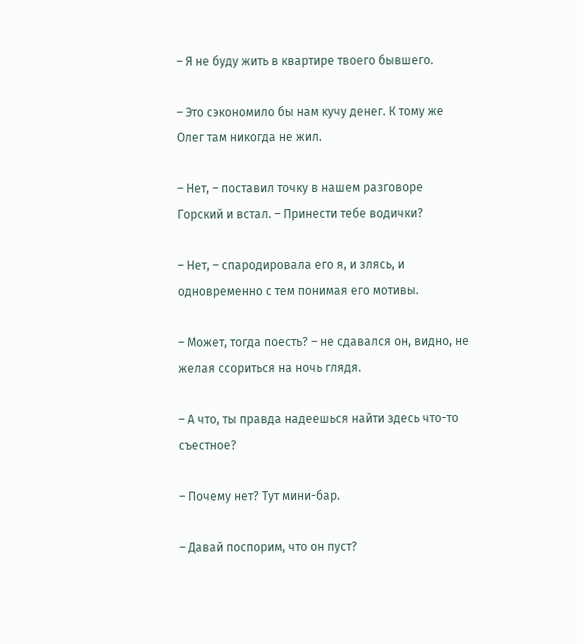– Я не буду жить в квартире твоего бывшего.

– Это сэкономило бы нам кучу денег. К тому же Олег там никогда не жил.

– Нет, – поставил точку в нашем разговоре Горский и встал. – Принести тебе водички?

– Нет, – спародировала его я, и злясь, и одновременно с тем понимая его мотивы.

– Может, тогда поесть? – не сдавался он, видно, не желая ссориться на ночь глядя.

– А что, ты правда надеешься найти здесь что-то съестное?

– Почему нет? Тут мини-бар.

– Давай поспорим, что он пуст?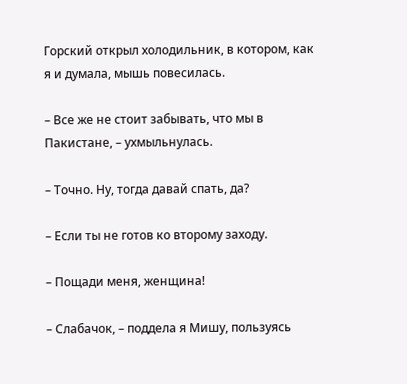Горский открыл холодильник, в котором, как я и думала, мышь повесилась.

– Все же не стоит забывать, что мы в Пакистане, – ухмыльнулась.

– Точно. Ну, тогда давай спать, да?

– Если ты не готов ко второму заходу.

– Пощади меня, женщина!

– Слабачок, – поддела я Мишу, пользуясь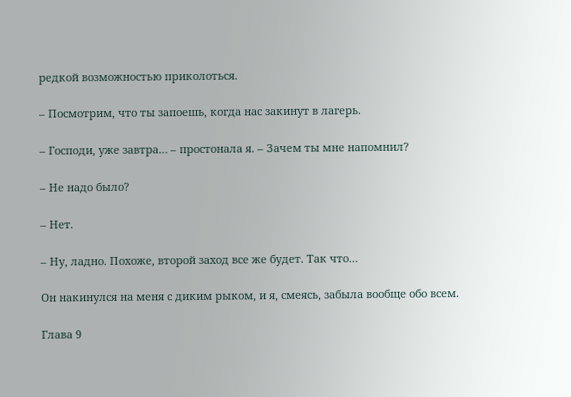редкой возможностью приколоться.

– Посмотрим, что ты запоешь, когда нас закинут в лагерь.

– Господи, уже завтра… – простонала я. – Зачем ты мне напомнил?

– Не надо было?

– Нет.

– Ну, ладно. Похоже, второй заход все же будет. Так что…

Он накинулся на меня с диким рыком, и я, смеясь, забыла вообще обо всем.

Глава 9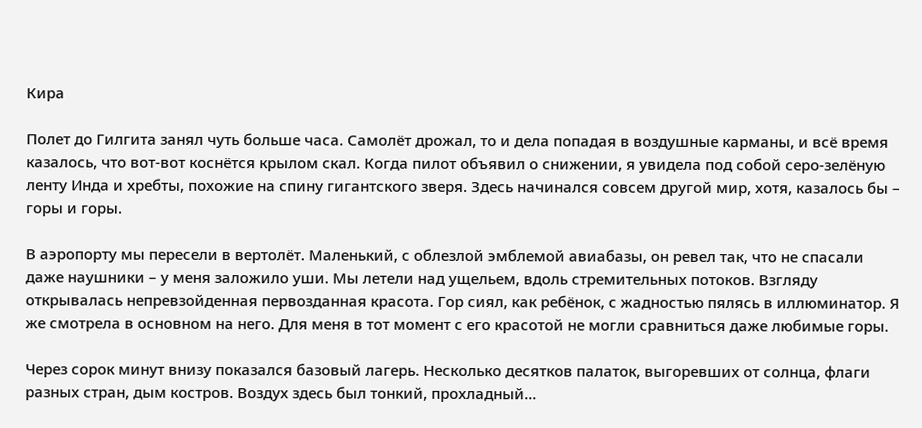Кира

Полет до Гилгита занял чуть больше часа. Самолёт дрожал, то и дела попадая в воздушные карманы, и всё время казалось, что вот-вот коснётся крылом скал. Когда пилот объявил о снижении, я увидела под собой серо-зелёную ленту Инда и хребты, похожие на спину гигантского зверя. Здесь начинался совсем другой мир, хотя, казалось бы – горы и горы.

В аэропорту мы пересели в вертолёт. Маленький, с облезлой эмблемой авиабазы, он ревел так, что не спасали даже наушники – у меня заложило уши. Мы летели над ущельем, вдоль стремительных потоков. Взгляду открывалась непревзойденная первозданная красота. Гор сиял, как ребёнок, с жадностью пялясь в иллюминатор. Я же смотрела в основном на него. Для меня в тот момент с его красотой не могли сравниться даже любимые горы.

Через сорок минут внизу показался базовый лагерь. Несколько десятков палаток, выгоревших от солнца, флаги разных стран, дым костров. Воздух здесь был тонкий, прохладный...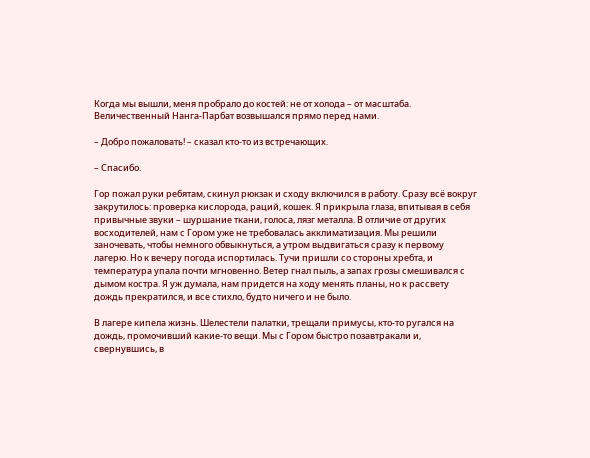Когда мы вышли, меня пробрало до костей: не от холода – от масштаба. Величественный Нанга-Парбат возвышался прямо перед нами.

– Добро пожаловать! – сказал кто-то из встречающих.

– Спасибо.

Гор пожал руки ребятам, скинул рюкзак и сходу включился в работу. Сразу всё вокруг закрутилось: проверка кислорода, раций, кошек. Я прикрыла глаза, впитывая в себя привычные звуки – шуршание ткани, голоса, лязг металла. В отличие от других восходителей, нам с Гором уже не требовалась акклиматизация. Мы решили заночевать, чтобы немного обвыкнуться, а утром выдвигаться сразу к первому лагерю. Но к вечеру погода испортилась. Тучи пришли со стороны хребта, и температура упала почти мгновенно. Ветер гнал пыль, а запах грозы смешивался с дымом костра. Я уж думала, нам придется на ходу менять планы, но к рассвету дождь прекратился, и все стихло, будто ничего и не было.

В лагере кипела жизнь. Шелестели палатки, трещали примусы, кто-то ругался на дождь, промочивший какие-то вещи. Мы с Гором быстро позавтракали и, свернувшись, в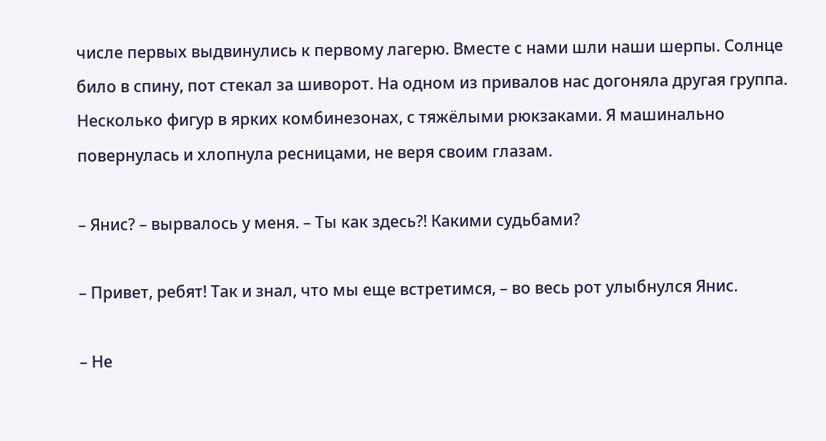числе первых выдвинулись к первому лагерю. Вместе с нами шли наши шерпы. Солнце било в спину, пот стекал за шиворот. На одном из привалов нас догоняла другая группа. Несколько фигур в ярких комбинезонах, с тяжёлыми рюкзаками. Я машинально повернулась и хлопнула ресницами, не веря своим глазам.

– Янис? – вырвалось у меня. – Ты как здесь?! Какими судьбами?

– Привет, ребят! Так и знал, что мы еще встретимся, – во весь рот улыбнулся Янис.

– Не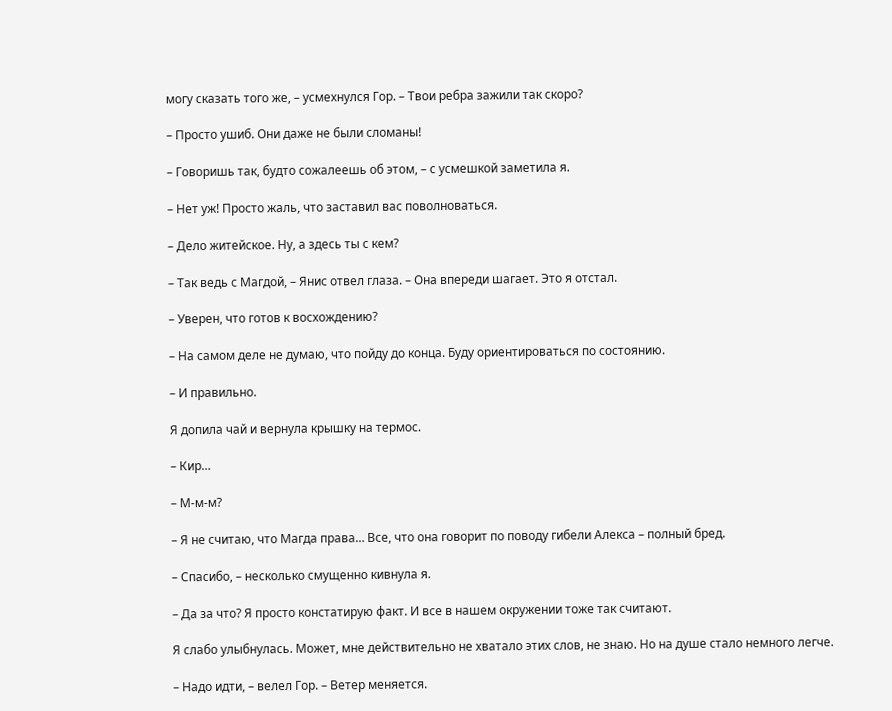могу сказать того же, – усмехнулся Гор. – Твои ребра зажили так скоро?

– Просто ушиб. Они даже не были сломаны!

– Говоришь так, будто сожалеешь об этом, – с усмешкой заметила я.

– Нет уж! Просто жаль, что заставил вас поволноваться.

– Дело житейское. Ну, а здесь ты с кем?

– Так ведь с Магдой, – Янис отвел глаза. – Она впереди шагает. Это я отстал.

– Уверен, что готов к восхождению?

– На самом деле не думаю, что пойду до конца. Буду ориентироваться по состоянию.

– И правильно.

Я допила чай и вернула крышку на термос.

– Кир…

– М-м-м?

– Я не считаю, что Магда права… Все, что она говорит по поводу гибели Алекса – полный бред.

– Спасибо, – несколько смущенно кивнула я.

– Да за что? Я просто констатирую факт. И все в нашем окружении тоже так считают.

Я слабо улыбнулась. Может, мне действительно не хватало этих слов, не знаю. Но на душе стало немного легче.

– Надо идти, – велел Гор. – Ветер меняется.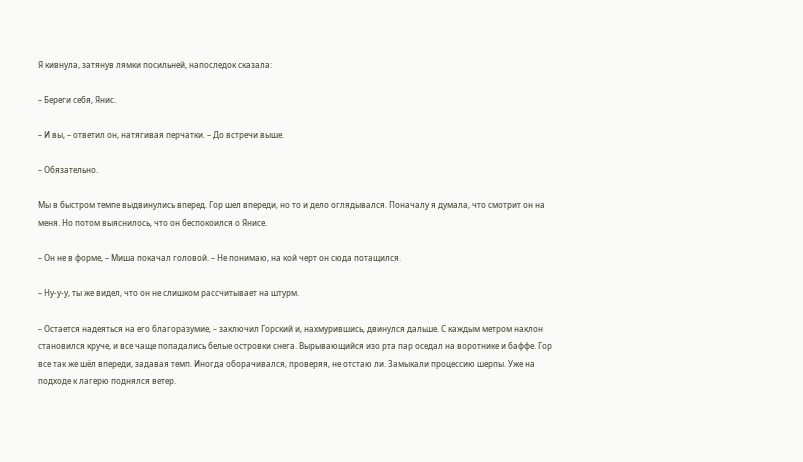Я кивнула, затянув лямки посильней, напоследок сказала:

– Береги себя, Янис.

– И вы, – ответил он, натягивая перчатки. – До встречи выше.

– Обязательно.

Мы в быстром темпе выдвинулись вперед. Гор шел впереди, но то и дело оглядывался. Поначалу я думала, что смотрит он на меня. Но потом выяснилось, что он беспокоился о Янисе.

– Он не в форме, – Миша покачал головой. – Не понимаю, на кой черт он сюда потащился.

– Ну-у-у, ты же видел, что он не слишком рассчитывает на штурм.

– Остается надеяться на его благоразумие, – заключил Горский и, нахмурившись, двинулся дальше. С каждым метром наклон становился круче, и все чаще попадались белые островки снега. Вырывающийся изо рта пар оседал на воротнике и баффе. Гор все так же шёл впереди, задавая темп. Иногда оборачивался, проверяя, не отстаю ли. Замыкали процессию шерпы. Уже на подходе к лагерю поднялся ветер.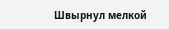Швырнул мелкой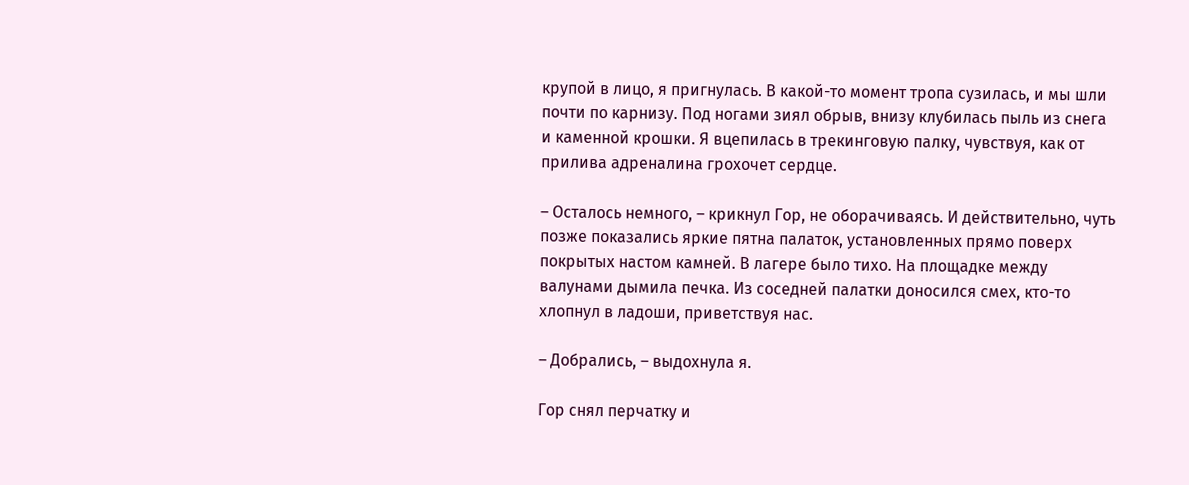крупой в лицо, я пригнулась. В какой-то момент тропа сузилась, и мы шли почти по карнизу. Под ногами зиял обрыв, внизу клубилась пыль из снега и каменной крошки. Я вцепилась в трекинговую палку, чувствуя, как от прилива адреналина грохочет сердце.

– Осталось немного, – крикнул Гор, не оборачиваясь. И действительно, чуть позже показались яркие пятна палаток, установленных прямо поверх покрытых настом камней. В лагере было тихо. На площадке между валунами дымила печка. Из соседней палатки доносился смех, кто-то хлопнул в ладоши, приветствуя нас.

– Добрались, – выдохнула я.

Гор снял перчатку и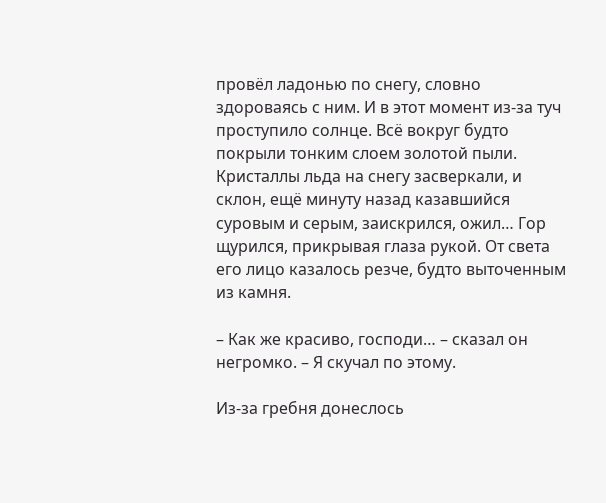провёл ладонью по снегу, словно здороваясь с ним. И в этот момент из-за туч проступило солнце. Всё вокруг будто покрыли тонким слоем золотой пыли. Кристаллы льда на снегу засверкали, и склон, ещё минуту назад казавшийся суровым и серым, заискрился, ожил… Гор щурился, прикрывая глаза рукой. От света его лицо казалось резче, будто выточенным из камня.

– Как же красиво, господи… – сказал он негромко. – Я скучал по этому.

Из-за гребня донеслось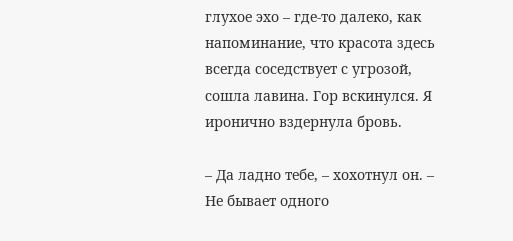глухое эхо – где-то далеко, как напоминание, что красота здесь всегда соседствует с угрозой, сошла лавина. Гор вскинулся. Я иронично вздернула бровь.

– Да ладно тебе, – хохотнул он. – Не бывает одного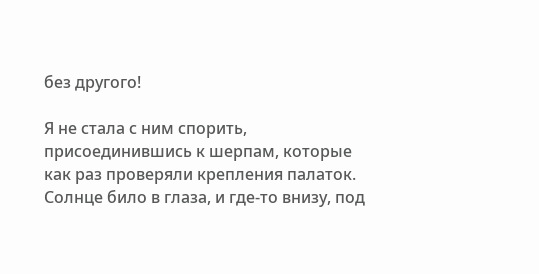без другого!

Я не стала с ним спорить, присоединившись к шерпам, которые как раз проверяли крепления палаток. Солнце било в глаза, и где-то внизу, под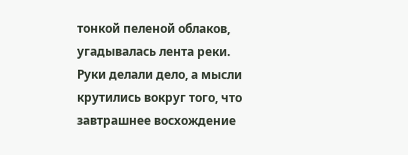тонкой пеленой облаков, угадывалась лента реки. Руки делали дело, а мысли крутились вокруг того, что завтрашнее восхождение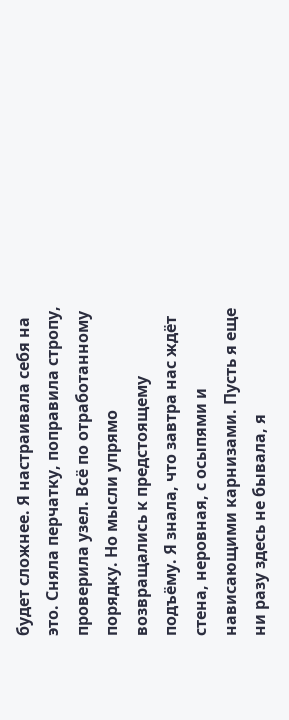будет сложнее. Я настраивала себя на это. Сняла перчатку, поправила стропу, проверила узел. Всё по отработанному порядку. Но мысли упрямо возвращались к предстоящему подъёму. Я знала, что завтра нас ждёт стена, неровная, с осыпями и нависающими карнизами. Пусть я еще ни разу здесь не бывала, я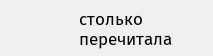столько перечитала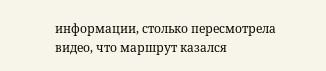информации, столько пересмотрела видео, что маршрут казался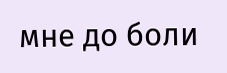мне до боли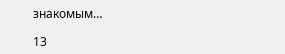знакомым…

13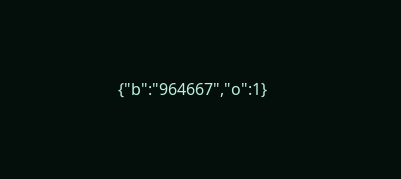{"b":"964667","o":1}